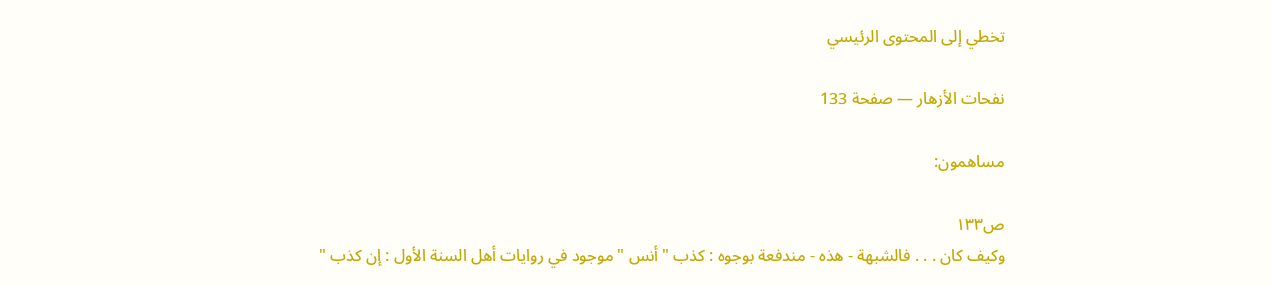تخطي إلى المحتوى الرئيسي

نفحات الأزهار — صفحة 133

مساهمون:

ص١٣٣
وكيف كان . . . فالشبهة - هذه - مندفعة بوجوه : كذب " أنس " موجود في روايات أهل السنة الأول : إن كذب "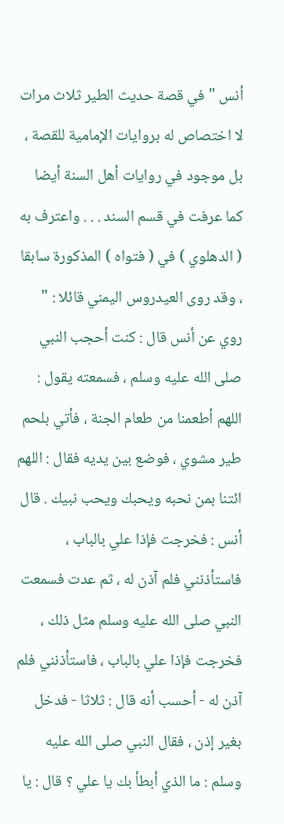أنس " في قصة حديث الطير ثلاث مرات لا اختصاص له بروايات الإمامية للقصة ، بل موجود في روايات أهل السنة أيضا كما عرفت في قسم السند . . . واعترف به ( الدهلوي ) في ( فتواه ) المذكورة سابقا ، وقد روى العيدروس اليمني قائلا : " روي عن أنس قال : كنت أحجب النبي صلى الله عليه وسلم ، فسمعته يقول : اللهم أطعمنا من طعام الجنة ، فأتي بلحم طير مشوي ، فوضع بين يديه فقال : اللهم ائتنا بمن نحبه ويحبك ويحب نبيك . قال أنس : فخرجت فإذا علي بالباب ، فاستأذنني فلم آذن له ، ثم عدت فسمعت النبي صلى الله عليه وسلم مثل ذلك ، فخرجت فإذا علي بالباب ، فاستأذنني فلم آذن له - أحسب أنه قال : ثلاثا - فدخل بغير إذن ، فقال النبي صلى الله عليه وسلم : ما الذي أبطأ بك يا علي ؟ قال : يا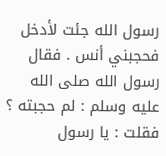رسول الله جئت لأدخل فحجبني أنس . فقال رسول الله صلى الله عليه وسلم : لم حجبته ؟ فقلت : يا رسول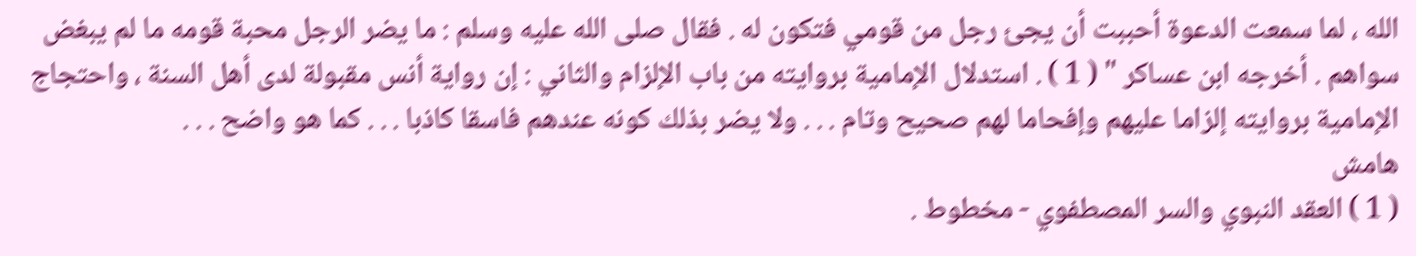الله ، لما سمعت الدعوة أحببت أن يجئ رجل من قومي فتكون له . فقال صلى الله عليه وسلم : ما يضر الرجل محبة قومه ما لم يبغض سواهم . أخرجه ابن عساكر " ( 1 ) . استدلال الإمامية بروايته من باب الإلزام والثاني : إن رواية أنس مقبولة لدى أهل السنة ، واحتجاج الإمامية بروايته إلزاما عليهم وإفحاما لهم صحيح وتام . . . ولا يضر بذلك كونه عندهم فاسقا كاذبا . . . كما هو واضح . . .
هامش
( 1 ) العقد النبوي والسر المصطفوي - مخطوط .